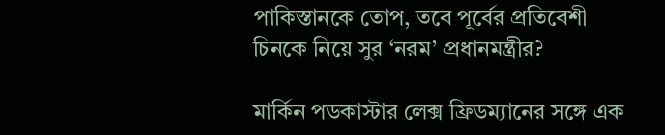পাকিস্তানকে তোপ, তবে পূর্বের প্রতিবেশী চিনকে নিয়ে সুর ‘নরম’ প্রধানমন্ত্রীর?

মার্কিন পডকাস্টার লেক্স ফ্রিডম্যানের সঙ্গে এক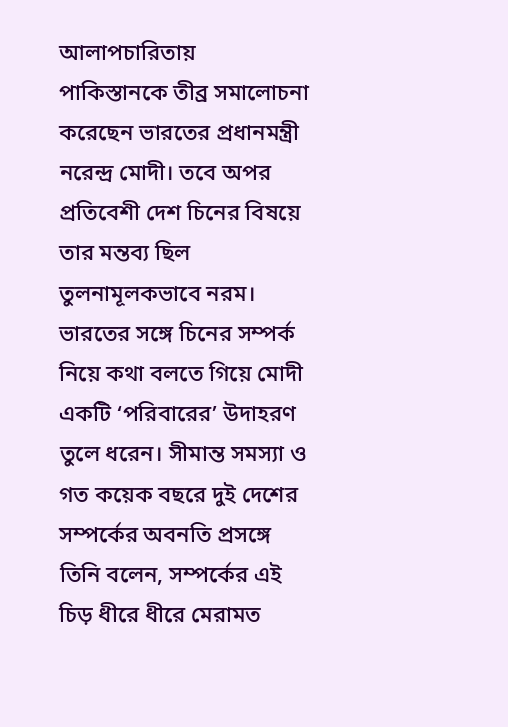আলাপচারিতায় পাকিস্তানকে তীব্র সমালোচনা করেছেন ভারতের প্রধানমন্ত্রী নরেন্দ্র মোদী। তবে অপর প্রতিবেশী দেশ চিনের বিষয়ে তার মন্তব্য ছিল তুলনামূলকভাবে নরম। ভারতের সঙ্গে চিনের সম্পর্ক নিয়ে কথা বলতে গিয়ে মোদী একটি ‘পরিবারের’ উদাহরণ তুলে ধরেন। সীমান্ত সমস্যা ও গত কয়েক বছরে দুই দেশের সম্পর্কের অবনতি প্রসঙ্গে তিনি বলেন, সম্পর্কের এই চিড় ধীরে ধীরে মেরামত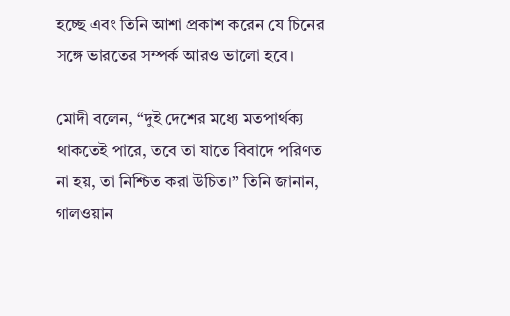হচ্ছে এবং তিনি আশা প্রকাশ করেন যে চিনের সঙ্গে ভারতের সম্পর্ক আরও ভালো হবে।

মোদী বলেন, “দুই দেশের মধ্যে মতপার্থক্য থাকতেই পারে, তবে তা যাতে বিবাদে পরিণত না হয়, তা নিশ্চিত করা উচিত।” তিনি জানান, গালওয়ান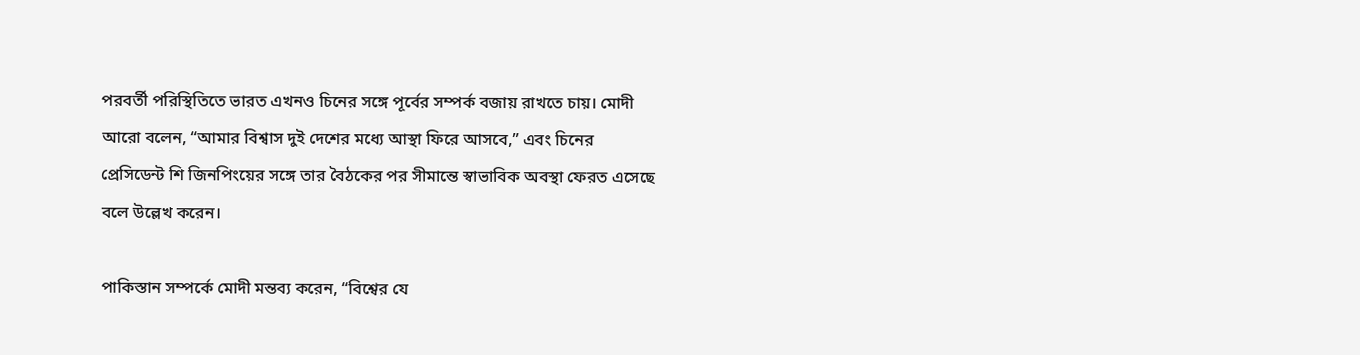পরবর্তী পরিস্থিতিতে ভারত এখনও চিনের সঙ্গে পূর্বের সম্পর্ক বজায় রাখতে চায়। মোদী আরো বলেন, “আমার বিশ্বাস দুই দেশের মধ্যে আস্থা ফিরে আসবে,” এবং চিনের প্রেসিডেন্ট শি জিনপিংয়ের সঙ্গে তার বৈঠকের পর সীমান্তে স্বাভাবিক অবস্থা ফেরত এসেছে বলে উল্লেখ করেন।

পাকিস্তান সম্পর্কে মোদী মন্তব্য করেন, “বিশ্বের যে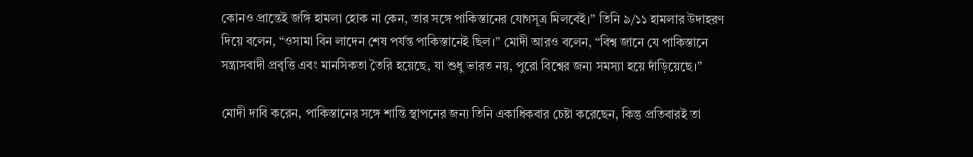কোনও প্রান্তেই জঙ্গি হামলা হোক না কেন, তার সঙ্গে পাকিস্তানের যোগসূত্র মিলবেই।” তিনি ৯/১১ হামলার উদাহরণ দিয়ে বলেন, “ওসামা বিন লাদেন শেষ পর্যন্ত পাকিস্তানেই ছিল।” মোদী আরও বলেন, “বিশ্ব জানে যে পাকিস্তানে সন্ত্রাসবাদী প্রবৃত্তি এবং মানসিকতা তৈরি হয়েছে, যা শুধু ভারত নয়, পুরো বিশ্বের জন্য সমস্যা হয়ে দাঁড়িয়েছে।”

মোদী দাবি করেন, পাকিস্তানের সঙ্গে শান্তি স্থাপনের জন্য তিনি একাধিকবার চেষ্টা করেছেন, কিন্তু প্রতিবারই তা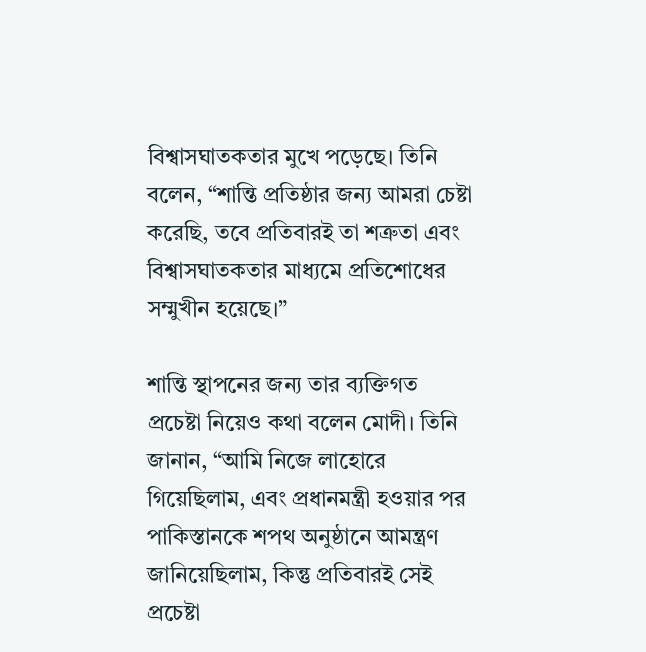বিশ্বাসঘাতকতার মুখে পড়েছে। তিনি বলেন, “শান্তি প্রতিষ্ঠার জন্য আমরা চেষ্টা করেছি, তবে প্রতিবারই তা শত্রুতা এবং বিশ্বাসঘাতকতার মাধ্যমে প্রতিশোধের সম্মুখীন হয়েছে।”

শান্তি স্থাপনের জন্য তার ব্যক্তিগত প্রচেষ্টা নিয়েও কথা বলেন মোদী। তিনি জানান, “আমি নিজে লাহোরে গিয়েছিলাম, এবং প্রধানমন্ত্রী হওয়ার পর পাকিস্তানকে শপথ অনুষ্ঠানে আমন্ত্রণ জানিয়েছিলাম, কিন্তু প্রতিবারই সেই প্রচেষ্টা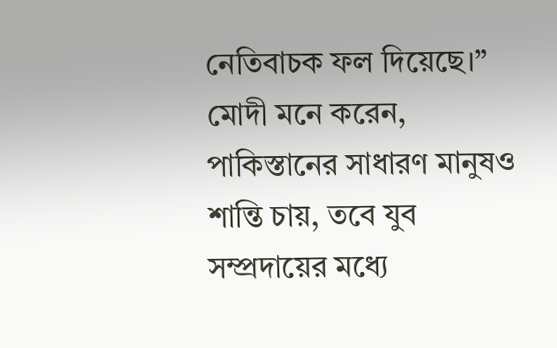নেতিবাচক ফল দিয়েছে।” মোদী মনে করেন, পাকিস্তানের সাধারণ মানুষও শান্তি চায়, তবে যুব সম্প্রদায়ের মধ্যে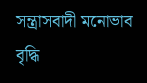সন্ত্রাসবাদী মনোভাব বৃদ্ধি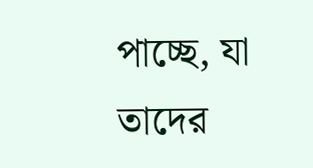পাচ্ছে, যা তাদের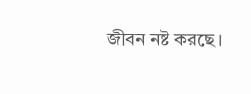জীবন নষ্ট করছে।